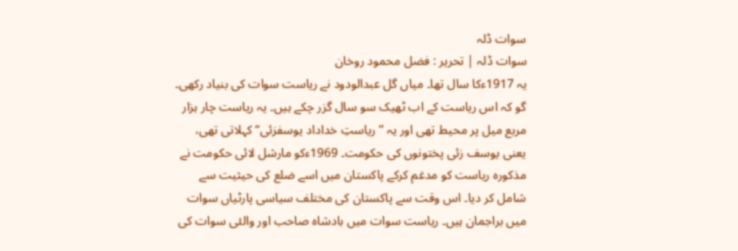سوات ڈلہ
سوات ڈلہ | تحریر : فضل محمود روخان
یہ 1917ءکا سال تھا۔ میاں گل عبدالودود نے ریاست سوات کی بنیاد رکھی۔ گو کہ اس ریاست کے اب ٹھیک سو سال گزر چکے ہیں۔ یہ ریاست چار ہزار مربع میل پر محیط تھی اور یہ ”ریاستِ خداداد یوسفزئی“ کہلاتی تھی، یعنی یوسف زئی پختونوں کی حکومت۔ 1969ءکو مارشل لائی حکومت نے مذکورہ ریاست کو مدغم کرکے پاکستان میں اسے ضلع کی حیثیت سے شامل کر دیا۔ اس وقت سے پاکستان کی مختلف سیاسی پارٹیاں سوات میں براجمان ہیں۔ ریاست سوات میں بادشاہ صاحب اور والئی سوات کی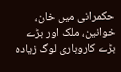حکمرانی میں خان، خوانین، ملک اور بڑے بڑے کاروباری لوگ زیادہ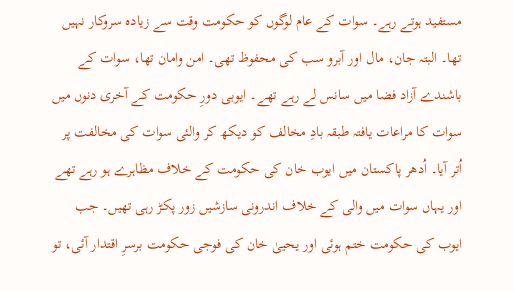مستفید ہوتے رہے۔ سوات کے عام لوگوں کو حکومت وقت سے زیادہ سروکار نہیں تھا۔ البتہ جان، مال اور آبرو سب کی محفوظ تھی۔ امن وامان تھا، سوات کے باشندے آزاد فضا میں سانس لے رہے تھے۔ ایوبی دورِ حکومت کے آخری دنوں میں سوات کا مراعات یافتہ طبقہ بادِ مخالف کو دیکھ کر والئی سوات کی مخالفت پر اُتر آیا۔ اُدھر پاکستان میں ایوب خان کی حکومت کے خلاف مظاہرے ہو رہے تھے اور یہاں سوات میں والی کے خلاف اندرونی سازشیں زور پکڑ رہی تھیں۔ جب ایوب کی حکومت ختم ہوئی اور یحییٰ خان کی فوجی حکومت برسرِ اقتدار آئی، تو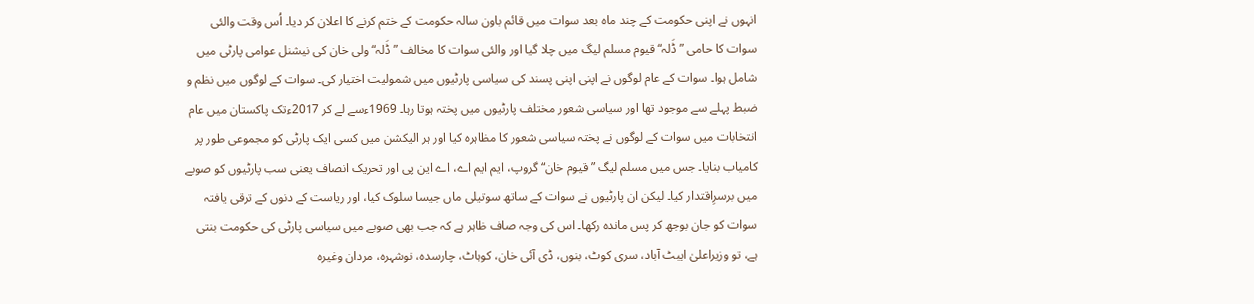انہوں نے اپنی حکومت کے چند ماہ بعد سوات میں قائم باون سالہ حکومت کے ختم کرنے کا اعلان کر دیا۔ اُس وقت والئی سوات کا حامی ”ڈَلہ“ قیوم مسلم لیگ میں چلا گیا اور والئی سوات کا مخالف ”ڈَلہ“ ولی خان کی نیشنل عوامی پارٹی میں شامل ہوا۔ سوات کے عام لوگوں نے اپنی اپنی پسند کی سیاسی پارٹیوں میں شمولیت اختیار کی۔ سوات کے لوگوں میں نظم و ضبط پہلے سے موجود تھا اور سیاسی شعور مختلف پارٹیوں میں پختہ ہوتا رہا۔ 1969ءسے لے کر 2017ءتک پاکستان میں عام انتخابات میں سوات کے لوگوں نے پختہ سیاسی شعور کا مظاہرہ کیا اور ہر الیکشن میں کسی ایک پارٹی کو مجموعی طور پر کامیاب بنایا۔ جس میں مسلم لیگ ”قیوم خان“ گروپ، ایم ایم اے، اے این پی اور تحریک انصاف یعنی سب پارٹیوں کو صوبے میں برسرِاقتدار کیا۔ لیکن ان پارٹیوں نے سوات کے ساتھ سوتیلی ماں جیسا سلوک کیا، اور ریاست کے دنوں کے ترقی یافتہ سوات کو جان بوجھ کر پس ماندہ رکھا۔ اس کی وجہ صاف ظاہر ہے کہ جب بھی صوبے میں سیاسی پارٹی کی حکومت بنتی ہے، تو وزیراعلیٰ ایبٹ آباد، سری کوٹ، بنوں، ڈی آئی خان، کوہاٹ، چارسدہ، نوشہرہ، مردان وغیرہ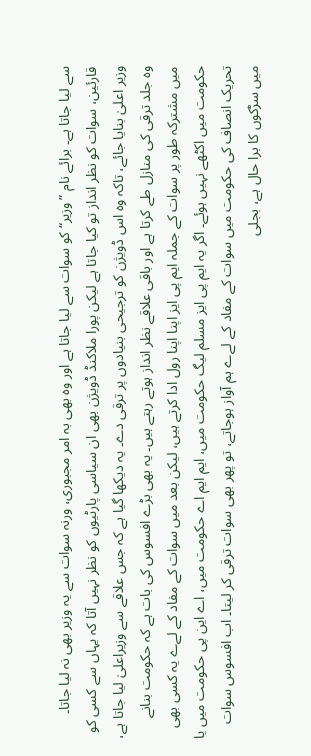سے لیا جاتا ہے۔ برائے نام ”وزیر“ کو سوات سے لیا جاتا ہے اور وہ بھی بہ امر مجبوری، ورنہ سوات سے یہ وزیر بھی نہ لیا جاتا۔ قارئین، سوات کو نظر انداز تو کیا جاتا ہے لیکن پورا ملاکنڈ ڈویژن بھی ان سیاسی پارٹیوں کو نظر نہیں آتا کہ یہاں سے کسی کو وزیر اعلیٰ بنایا جائے، تاکہ وہ اس ڈویژن کو ترجیحی بنیادوں پر ترقی دے۔ یہ دیکھا گیا ہے کہ جس علاقے سے وزیراعلیٰ لیا جاتا ہے، وہ جلد ترقی کی منازل طے کرتا ہے اور باقی علاقے نظر انداز ہوتے رہتے ہیں۔ یہ بھی بڑے افسوس کی بات ہے کہ حکومت بنانے میں مشترکہ طور پر سوات کے جملہ ایم پی ایز اپنا اپنا رول ادا کرتے ہیں، لیکن بعد میں سوات کے مفاد کے لےے یہ کسی بھی حکومت میں اکٹھے نہیں ہوئے۔ اگر یہ ایم پی ایز مسلم لیگ حکومت میں، ایم ایم اے حکومت میں، اے این پی حکومت میں یا تحریک انصاف کی حکومت میں سوات کے مفاد کے لےے ہم آواز ہوجاتے، تو پھر بھی سوات ترقی کر لیتا۔ اب افسوس سوات میں سڑکوں کا برا حال ہے، بجلی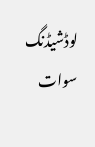لوڈشیڈنگ سوات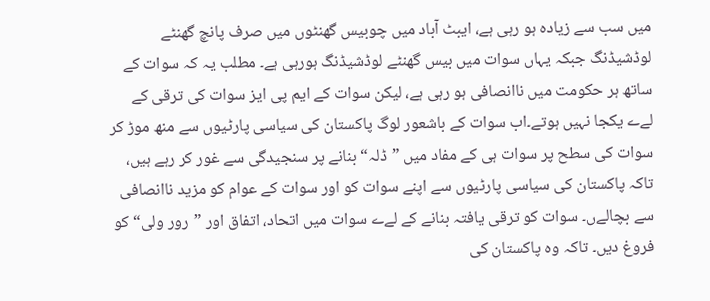میں سب سے زیادہ ہو رہی ہے، ایبٹ آباد میں چوبیس گھنٹوں میں صرف پانچ گھنٹے لوڈشیڈنگ جبکہ یہاں سوات میں بیس گھنٹے لوڈشیڈنگ ہورہی ہے۔ مطلب یہ کہ سوات کے ساتھ ہر حکومت میں ناانصافی ہو رہی ہے، لیکن سوات کے ایم پی ایز سوات کی ترقی کے لےے یکجا نہیں ہوتے۔اب سوات کے باشعور لوگ پاکستان کی سیاسی پارٹیوں سے منھ موڑ کر سوات کی سطح پر سوات ہی کے مفاد میں ”ڈلہ“ بنانے پر سنجیدگی سے غور کر رہے ہیں، تاکہ پاکستان کی سیاسی پارٹیوں سے اپنے سوات کو اور سوات کے عوام کو مزید ناانصافی سے بچالےں۔ سوات کو ترقی یافتہ بنانے کے لےے سوات میں اتحاد، اتفاق اور ”رور ولی“ کو فروغ دیں۔ تاکہ وہ پاکستان کی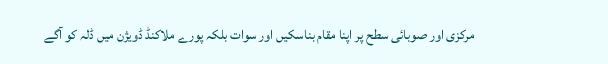مرکزی اور صوبائی سطح پر اپنا مقام بناسکیں اور سوات بلکہ پورے ملاکنڈ ڈویژن میں ڈلہ کو آگے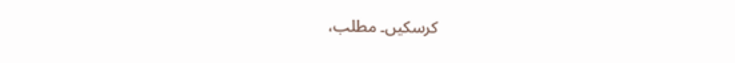کرسکیں۔ مطلب،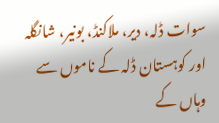سوات ڈلہ، دیر، ملاکنڈ، بونیر، شانگلہ اور کوہستان ڈلہ کے ناموں سے وہاں کے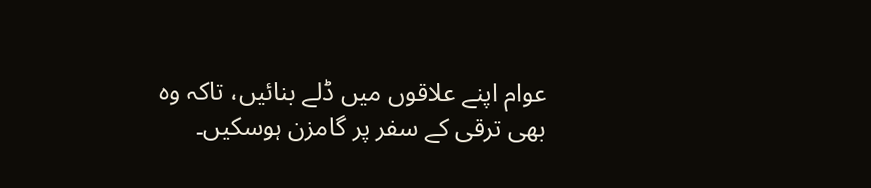عوام اپنے علاقوں میں ڈلے بنائیں، تاکہ وہ بھی ترقی کے سفر پر گامزن ہوسکیں۔